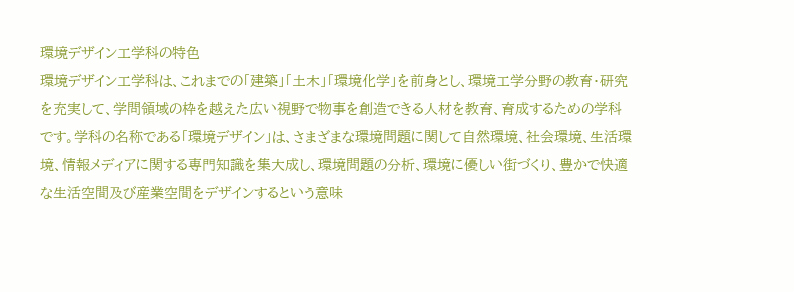環境デザイン工学科の特色
環境デザイン工学科は、これまでの「建築」「土木」「環境化学」を前身とし、環境工学分野の教育・研究を充実して、学問領域の枠を越えた広い視野で物事を創造できる人材を教育、育成するための学科です。学科の名称である「環境デザイン」は、さまざまな環境問題に関して自然環境、社会環境、生活環境、情報メディアに関する専門知識を集大成し、環境問題の分析、環境に優しい街づくり、豊かで快適な生活空間及び産業空間をデザインするという意味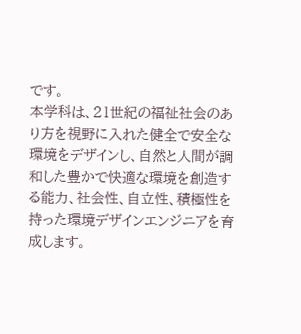です。
本学科は、21世紀の福祉社会のあり方を視野に入れた健全で安全な環境をデザインし、自然と人間が調和した豊かで快適な環境を創造する能力、社会性、自立性、積極性を持った環境デザインエンジニアを育成します。